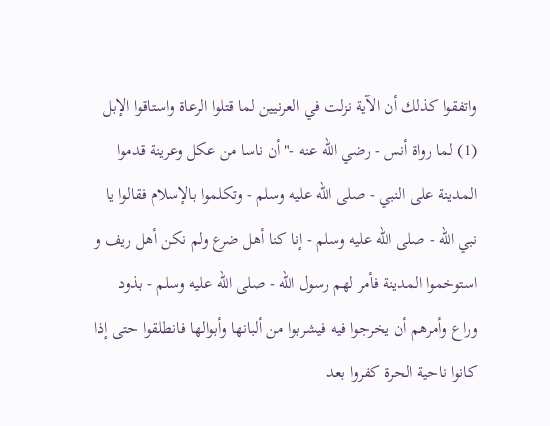واتفقوا كذلك أن الآية نزلت في العرنيين لما قتلوا الرعاة واستاقوا الإبل (1) لما رواة أنس - رضي الله عنه -"أن ناسا من عكل وعرينة قدموا المدينة على النبي - صلى الله عليه وسلم - وتكلموا بالإسلام فقالوا يا نبي الله - صلى الله عليه وسلم - إنا كنا أهل ضرع ولم نكن أهل ريف و استوخموا المدينة فأمر لهم رسول الله - صلى الله عليه وسلم - بذود وراع وأمرهم أن يخرجوا فيه فيشربوا من ألبانها وأبوالها فانطلقوا حتى إذا كانوا ناحية الحرة كفروا بعد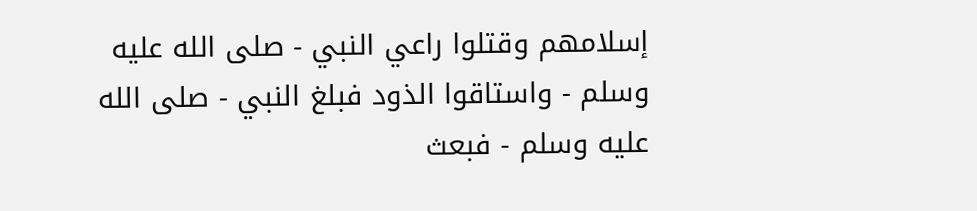إسلامهم وقتلوا راعي النبي - صلى الله عليه وسلم - واستاقوا الذود فبلغ النبي - صلى الله عليه وسلم - فبعث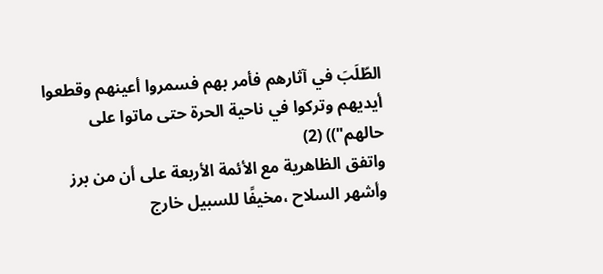الطّلَبَ في آثارهم فأمر بهم فسمروا أعينهم وقطعوا أيديهم وتركوا في ناحية الحرة حتى ماتوا على حالهم")) (2)
واتفق الظاهرية مع الأئمة الأربعة على أن من برز وأشهر السلاح ،مخيفًا للسبيل خارج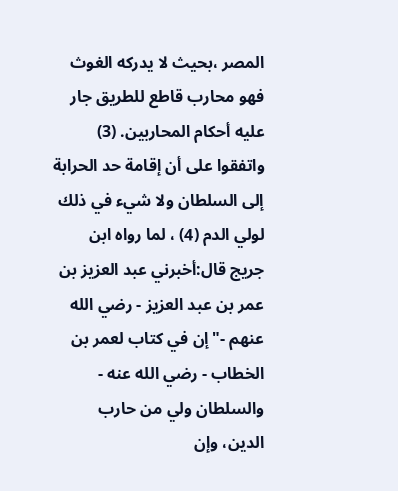المصر ،بحيث لا يدركه الغوث فهو محارب قاطع للطريق جار عليه أحكام المحاربين. (3)
واتفقوا على أن إقامة حد الحرابة إلى السلطان ولا شيء في ذلك لولي الدم (4) ، لما رواه ابن جريج قال:أخبرني عبد العزيز بن عمر بن عبد العزيز - رضي الله عنهم -"إن في كتاب لعمر بن الخطاب - رضي الله عنه - والسلطان ولي من حارب الدين، وإن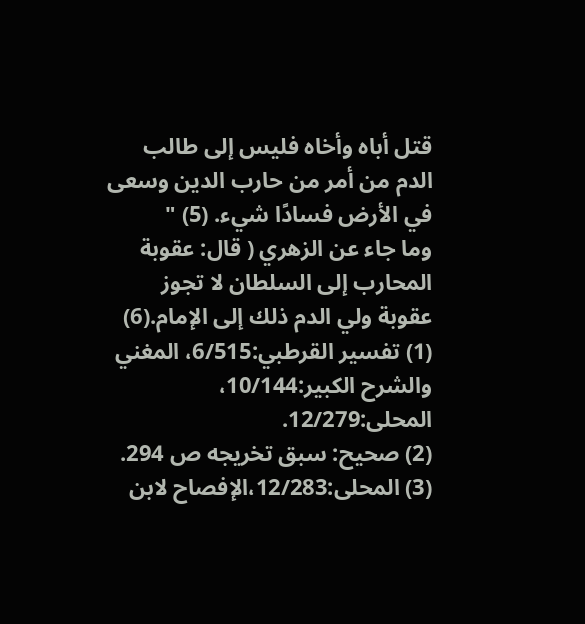قتل أباه وأخاه فليس إلى طالب الدم من أمر من حارب الدين وسعى في الأرض فسادًا شيء. (5) "
وما جاء عن الزهري ( قال: عقوبة المحارب إلى السلطان لا تجوز عقوبة ولي الدم ذلك إلى الإمام.(6)
(1) تفسير القرطبي:6/515، المغني والشرح الكبير:10/144، المحلى:12/279.
(2) صحيح: سبق تخريجه ص 294.
(3) المحلى:12/283،الإفصاح لابن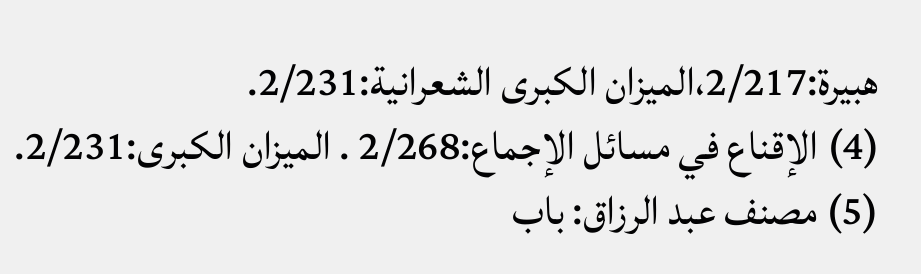هبيرة:2/217،الميزان الكبرى الشعرانية:2/231.
(4) الإقناع في مسائل الإجماع:2/268 . الميزان الكبرى:2/231.
(5) مصنف عبد الرزاق: باب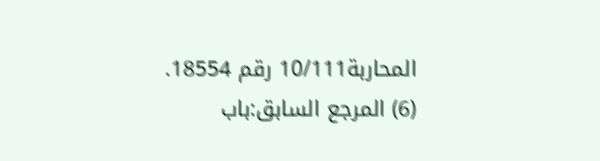المحاربة10/111 رقم 18554.
(6) المرجع السابق:باب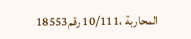المحاربة ،10/111 رقم18553